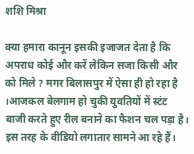शशि मिश्रा

क्या हमारा कानून इसकी इजाजत देता है कि अपराध कोई और करें लेकिन सजा किसी और को मिले ? मगर बिलासपुर में ऐसा ही हो रहा है ।आजकल बेलगाम हो चुकी युवतियों में स्टंट बाजी करते हुए रील बनाने का फैशन चल पड़ा है। इस तरह के वीडियो लगातार सामने आ रहे हैं।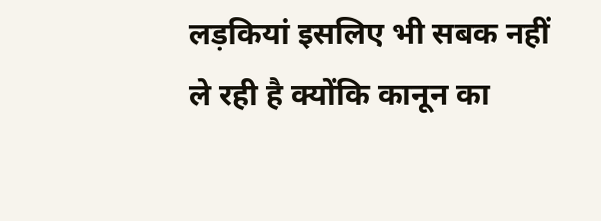लड़कियां इसलिए भी सबक नहीं ले रही है क्योंकि कानून का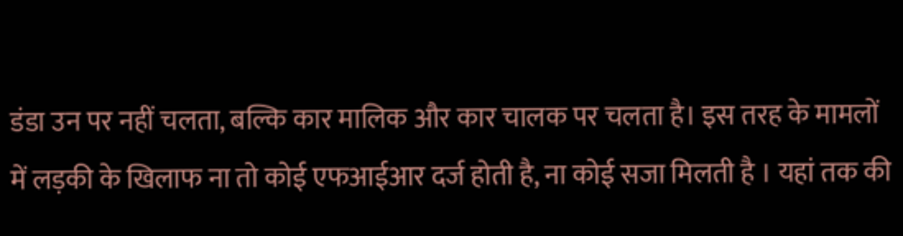डंडा उन पर नहीं चलता, बल्कि कार मालिक और कार चालक पर चलता है। इस तरह के मामलों में लड़की के खिलाफ ना तो कोई एफआईआर दर्ज होती है, ना कोई सजा मिलती है । यहां तक की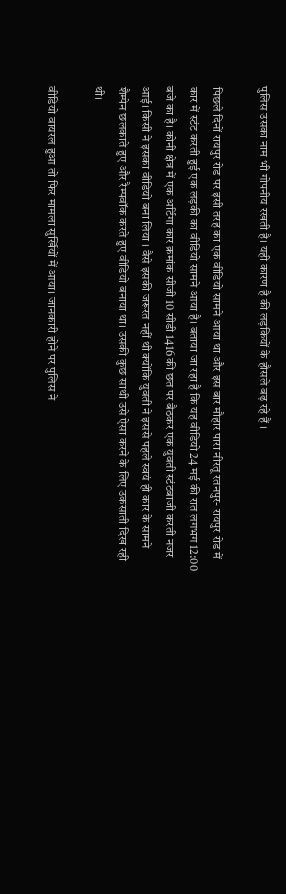पुलिस उसका नाम भी गोपनीय रखती है। यही कारण है की लड़कियों के हौसले बढ़ रहे हैं ।

पिछले दिनों रायपुर रोड पर इसी तरह का एक वीडियो सामने आया था और इस बार मौहार पारा नीरतू रतनपुर- रायपुर रोड में कार में स्टंट करती हुई एक लड़की का वीडियो सामने आया है। बताया जा रहा है कि यह वीडियो 24 मई की रात लगभग 12:00 बजे का है। कोनी क्षेत्र में एक अर्टिगा कार क्रमांक सीजी 10 सीडी 1416 की छत पर बैठकर एक युवती स्टंटबाजी करती नजर आई। किसी ने इसका वीडियो बना लिया । वैसे इसकी जरूरत नहीं थी क्योंकि युवती ने इससे पहले स्वयं ही कार के सामने शैम्पेन छलकाते हुए और रैम्पवॉक करते हुए वीडियो बनाया था। उसकी कुछ साथी उसे ऐसा करने के लिए उकसाती दिख रही थी।

वीडियो वायरल हुआ तो फिर मामला सुर्खियों में आया। जानकारी होने पर पुलिस ने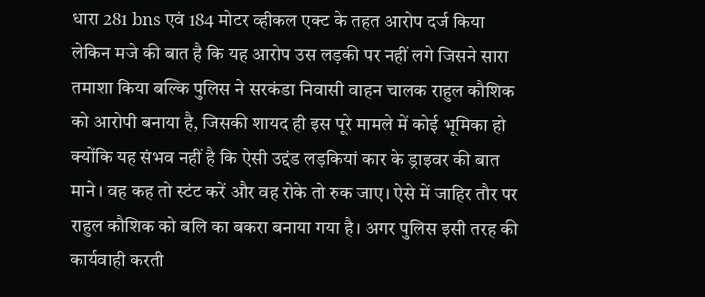धारा 281 bns एवं 184 मोटर व्हीकल एक्ट के तहत आरोप दर्ज किया लेकिन मजे की बात है कि यह आरोप उस लड़की पर नहीं लगे जिसने सारा तमाशा किया बल्कि पुलिस ने सरकंडा निवासी वाहन चालक राहुल कौशिक को आरोपी बनाया है, जिसकी शायद ही इस पूरे मामले में कोई भूमिका हो क्योंकि यह संभव नहीं है कि ऐसी उद्दंड लड़कियां कार के ड्राइवर की बात माने। वह कह तो स्टंट करें और वह रोके तो रुक जाए। ऐसे में जाहिर तौर पर राहुल कौशिक को बलि का बकरा बनाया गया है। अगर पुलिस इसी तरह की कार्यवाही करती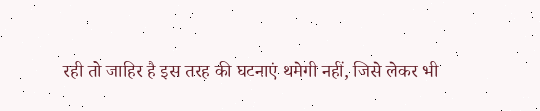रही तो जाहिर है इस तरह की घटनाएं थमेगी नहीं, जिसे लेकर भी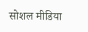सोशल मीडिया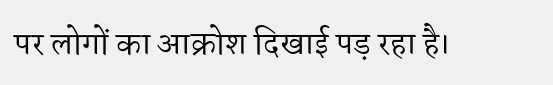पर लोगों का आक्रोश दिखाई पड़ रहा है।